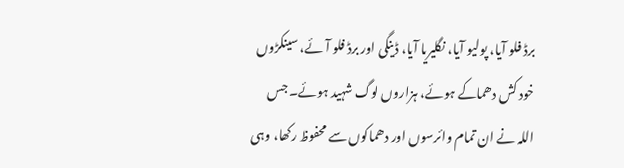برڈ فلو آیا، پولیو آیا، نگلیریا آیا، ڈینگی اور برڈ فلو آئے، سینکڑوں خود کش دھماکے ہوئے، ہزاروں لوگ شہید ہوئے۔ جس اللہ نے ان تمام وائرسوں اور دھماکوں سے محفوظ رکھا، وہی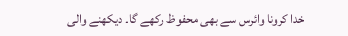خدا کرونا وائرس سے بھی محفوظ رکھے گا۔ دیکھنے والی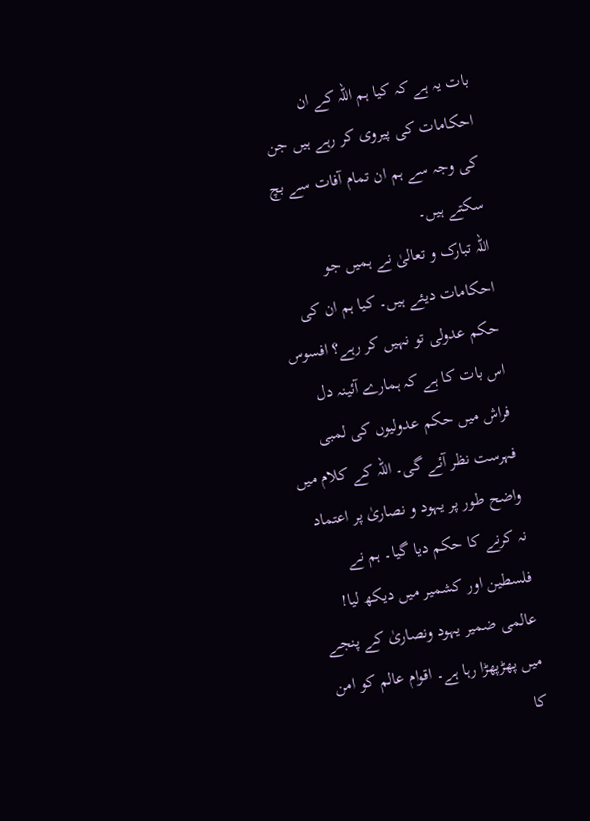بات یہ ہے کہ کیا ہم اللہ کے ان احکامات کی پیروی کر رہے ہیں جن کی وجہ سے ہم ان تمام آفات سے بچ سکتے ہیں۔
اللہ تبارک و تعالیٰ نے ہمیں جو احکامات دیئے ہیں۔ کیا ہم ان کی حکم عدولی تو نہیں کر رہے؟ افسوس اس بات کا ہے کہ ہمارے آئینہ دل فراش میں حکم عدولیوں کی لمبی فہرست نظر آئے گی۔ اللہ کے کلام میں واضح طور پر یہود و نصاریٰ پر اعتماد نہ کرنے کا حکم دیا گیا۔ ہم نے فلسطین اور کشمیر میں دیکھ لیا! عالمی ضمیر یہود ونصاریٰ کے پنجے میں پھڑپھڑا رہا ہے۔ اقوام عالم کو امن کا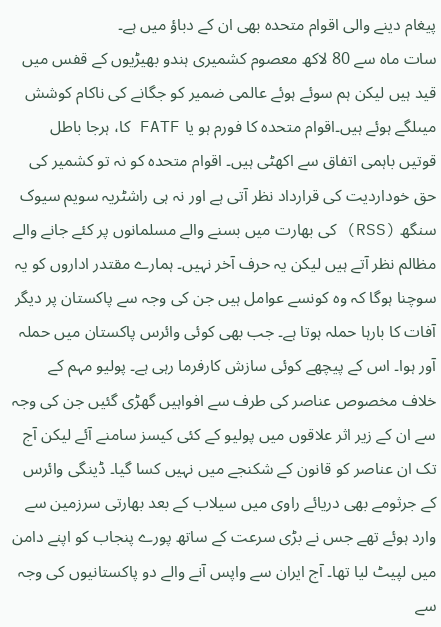پیغام دینے والی اقوام متحدہ بھی ان کے دباؤ میں ہے۔
سات ماہ سے 80 لاکھ معصوم کشمیری ہندو بھیڑیوں کے قفس میں قید ہیں لیکن ہم سوئے ہوئے عالمی ضمیر کو جگانے کی ناکام کوشش میںلگے ہوئے ہیں۔اقوام متحدہ کا فورم ہو یا FATF کا، ہرجا باطل قوتیں باہمی اتفاق سے اکھٹی ہیں۔ اقوام متحدہ کو نہ تو کشمیر کی حق خوداردیت کی قرارداد نظر آتی ہے اور نہ ہی راشٹریہ سویم سیوک سنگھ (RSS) کی بھارت میں بسنے والے مسلمانوں پر کئے جانے والے مظالم نظر آتے ہیں لیکن یہ حرف آخر نہیں۔ ہمارے مقتدر اداروں کو یہ سوچنا ہوگا کہ وہ کونسے عوامل ہیں جن کی وجہ سے پاکستان پر دیگر آفات کا بارہا حملہ ہوتا ہے۔ جب بھی کوئی وائرس پاکستان میں حملہ آور ہوا۔ اس کے پیچھے کوئی سازش کارفرما رہی ہے۔ پولیو مہم کے خلاف مخصوص عناصر کی طرف سے افواہیں گھڑی گئیں جن کی وجہ سے ان کے زیر اثر علاقوں میں پولیو کے کئی کیسز سامنے آئے لیکن آج تک ان عناصر کو قانون کے شکنجے میں نہیں کسا گیا۔ ڈینگی وائرس کے جرثومے بھی دریائے راوی میں سیلاب کے بعد بھارتی سرزمین سے وارد ہوئے تھے جس نے بڑی سرعت کے ساتھ پورے پنجاب کو اپنے دامن میں لپیٹ لیا تھا۔ آج ایران سے واپس آنے والے دو پاکستانیوں کی وجہ سے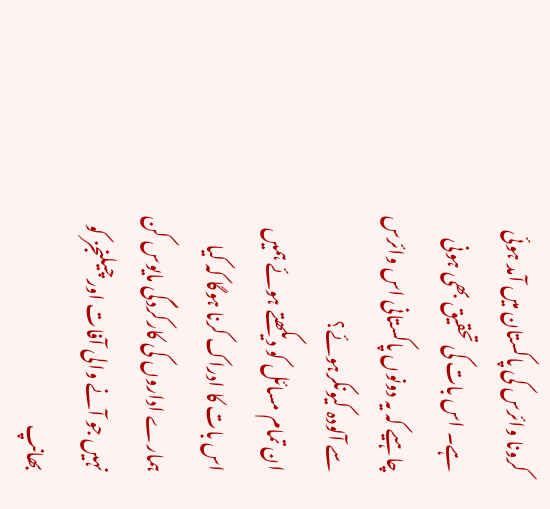کرونا وائرس کی پاکستان میں آمد ہوئی ہے۔ اس بات کی تحقیق بھی ہونی چاہیے کہ یہ دونوں پاکستانی اس وائرس سے آلودہ کیونکرہوئے؟
ان تمام مسائل کو دیکھتے ہوئے ہمیں اس بات کا ادراک کرنا ہوگا کہ کیا ہمارے اداروں کی کارکردگی مایوس کن نہیں جو آنے والی آفات اور چیلنجز کو بھانپ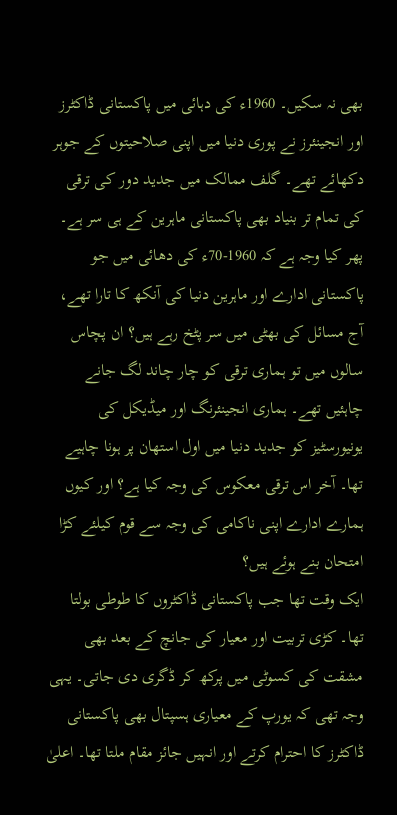بھی نہ سکیں۔ 1960ء کی دہائی میں پاکستانی ڈاکٹرز اور انجینئرز نے پوری دنیا میں اپنی صلاحیتوں کے جوہر دکھائے تھے۔ گلف ممالک میں جدید دور کی ترقی کی تمام تر بنیاد بھی پاکستانی ماہرین کے ہی سر ہے۔ پھر کیا وجہ ہے کہ 1960-70ء کی دھائی میں جو پاکستانی ادارے اور ماہرین دنیا کی آنکھ کا تارا تھے، آج مسائل کی بھٹی میں سر پٹخ رہے ہیں؟ ان پچاس سالوں میں تو ہماری ترقی کو چار چاند لگ جانے چاہئیں تھے۔ ہماری انجینئرنگ اور میڈیکل کی یونیورسٹیز کو جدید دنیا میں اول استھان پر ہونا چاہیے تھا۔ آخر اس ترقی معکوس کی وجہ کیا ہے؟ اور کیوں ہمارے ادارے اپنی ناکامی کی وجہ سے قوم کیلئے کڑا امتحان بنے ہوئے ہیں؟
ایک وقت تھا جب پاکستانی ڈاکٹروں کا طوطی بولتا تھا۔ کڑی تربیت اور معیار کی جانچ کے بعد بھی مشقت کی کسوٹی میں پرکھ کر ڈگری دی جاتی۔ یہی وجہ تھی کہ یورپ کے معیاری ہسپتال بھی پاکستانی ڈاکٹرز کا احترام کرتے اور انہیں جائز مقام ملتا تھا۔ اعلیٰ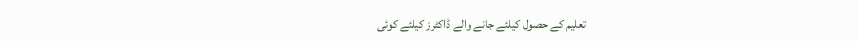تعلیم کے حصول کیلئے جانے والے ڈاکٹرز کیلئے کوئی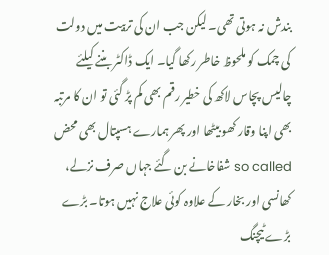بندش نہ ہوتی تھی۔ لیکن جب ان کی تربیت میں دولت کی چمک کو ملحوظ خاطر رکھا گیا۔ ایک ڈاکٹر بننے کیلئے چالیس پچاس لاکھ کی خطیر رقم بھی کم پڑ گئی تو ان کا مرتبہ بھی اپنا وقار کھو بیٹھا اور پھر ہمارے ہسپتال بھی محض so called شفاخانے بن گئے جہاں صرف نزلے، کھانسی اور بخار کے علاوہ کوئی علاج نہیں ہوتا۔ بڑے بڑے ٹیچنگ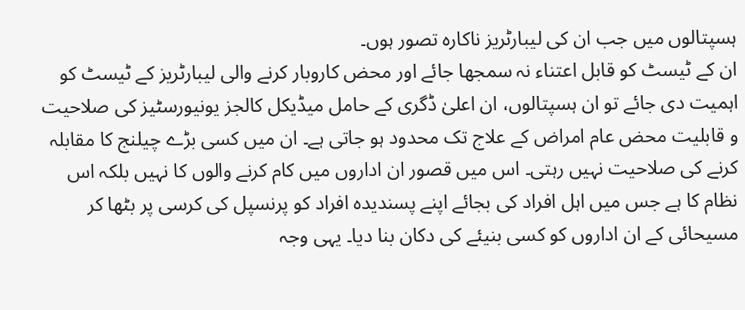ہسپتالوں میں جب ان کی لیبارٹریز ناکارہ تصور ہوں۔
ان کے ٹیسٹ کو قابل اعتناء نہ سمجھا جائے اور محض کاروبار کرنے والی لیبارٹریز کے ٹیسٹ کو اہمیت دی جائے تو ان ہسپتالوں، ان اعلیٰ ڈگری کے حامل میڈیکل کالجز یونیورسٹیز کی صلاحیت و قابلیت محض عام امراض کے علاج تک محدود ہو جاتی ہے۔ ان میں کسی بڑے چیلنج کا مقابلہ کرنے کی صلاحیت نہیں رہتی۔ اس میں قصور ان اداروں میں کام کرنے والوں کا نہیں بلکہ اس نظام کا ہے جس میں اہل افراد کی بجائے اپنے پسندیدہ افراد کو پرنسپل کی کرسی پر بٹھا کر مسیحائی کے ان اداروں کو کسی بنیئے کی دکان بنا دیا۔ یہی وجہ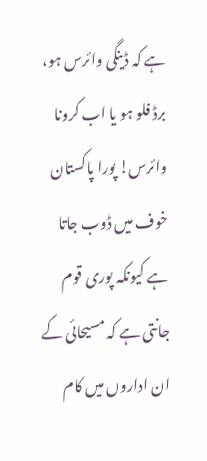ہے کہ ڈینگی وائرس ہو، برڈ فلو ہو یا اب کرونا وائرس! پورا پاکستان خوف میں ڈوب جاتا ہے کیونکہ پوری قوم جانتی ہے کہ مسیحائی کے ان اداروں میں کام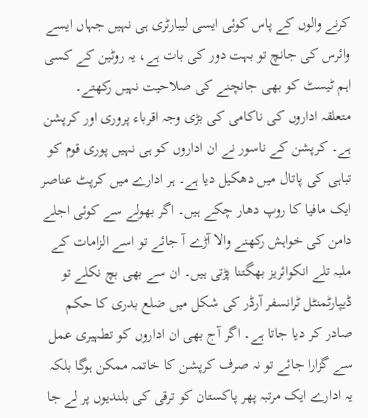کرنے والوں کے پاس کوئی ایسی لیبارٹری ہی نہیں جہاں ایسے وائرس کی جانچ تو بہت دور کی بات ہے، یہ روٹین کے کسی اہم ٹیسٹ کو بھی جانچنے کی صلاحیت نہیں رکھتے۔
متعلقہ اداروں کی ناکامی کی بڑی وجہ اقرباء پروری اور کرپشن ہے۔ کرپشن کے ناسور نے ان اداروں کو ہی نہیں پوری قوم کو تباہی کی پاتال میں دھکیل دیا ہے۔ ہر ادارے میں کرپٹ عناصر ایک مافیا کا روپ دھار چکے ہیں۔ اگر بھولے سے کوئی اجلے دامن کی خواہش رکھنے والا آڑے آ جائے تو اسے الزامات کے ملبہ تلے انکوائریز بھگتنا پڑتی ہیں۔ ان سے بھی بچ نکلے تو ڈیپارٹمنٹل ٹرانسفر آرڈر کی شکل میں ضلع بدری کا حکم صادر کر دیا جاتا ہے۔ اگر آج بھی ان اداروں کو تطہیری عمل سے گزارا جائے تو نہ صرف کرپشن کا خاتمہ ممکن ہوگا بلکہ یہ ادارے ایک مرتبہ پھر پاکستان کو ترقی کی بلندیوں پر لے جا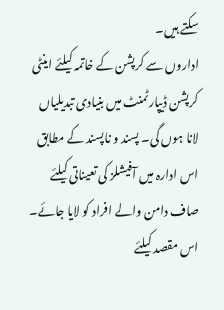سکتے ہیں۔
اداروں سے کرپشن کے خاتمہ کیلئے اینٹی کرپشن ڈیپارٹمنٹ میں بنیادی تبدیلیاں لانا ہوں گی۔ پسند و ناپسند کے مطابق اس ادارہ میں آفیشلز کی تعیناتی کیلئے صاف دامن والے افراد کو لایا جائے۔ اس مقصد کیلئے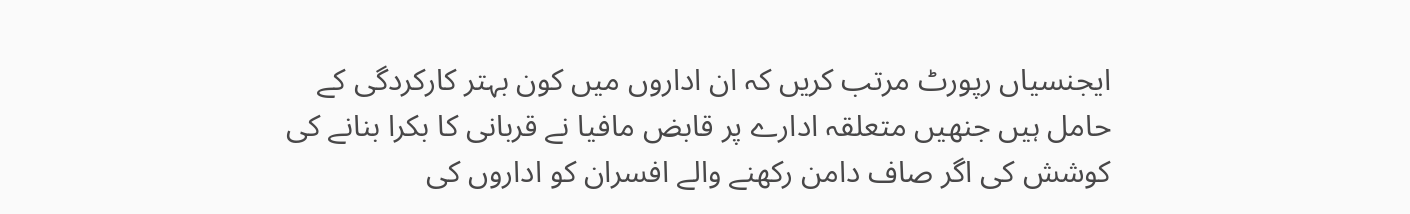ایجنسیاں رپورٹ مرتب کریں کہ ان اداروں میں کون بہتر کارکردگی کے حامل ہیں جنھیں متعلقہ ادارے پر قابض مافیا نے قربانی کا بکرا بنانے کی کوشش کی اگر صاف دامن رکھنے والے افسران کو اداروں کی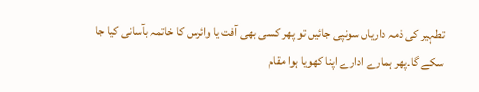تطہیر کی ذمہ داریاں سونپی جائیں تو پھر کسی بھی آفت یا وائرس کا خاتمہ بآسانی کیا جا سکے گا۔پھر ہمارے ادارے اپنا کھویا ہوا مقام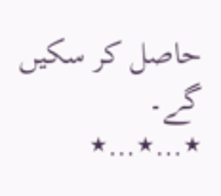حاصل کر سکیں گے۔
٭…٭…٭